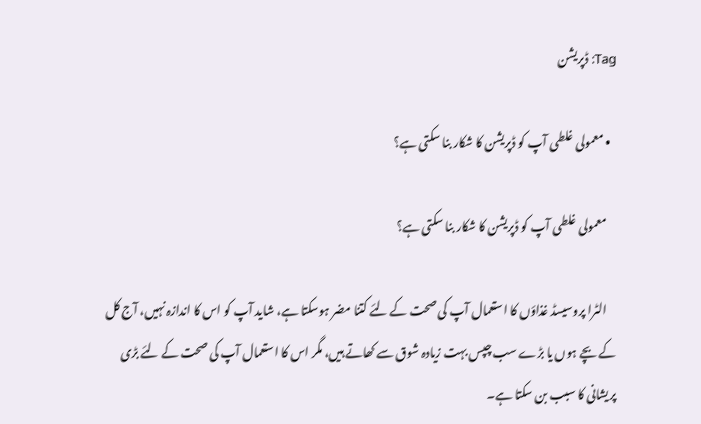Tag: ڈپریشن

  • معمولی غلطی آپ کو ڈپریشن کا شکار بنا سکتی ہے؟

    معمولی غلطی آپ کو ڈپریشن کا شکار بنا سکتی ہے؟

    الٹرا پروسیسڈ غذاؤں کا استعمال آپ کی صحت کے لئے کتنا مضر ہوسکتا ہے، شاید آپ کو اس کا اندازہ نہیں، آج کل کے بچے ہوں یا بڑے سب چپس بہت زیادہ شوق سے کھاتے ہیں، مگر اس کا استعمال آپ کی صحت کے لئے بڑی پریشانی کا سبب بن سکتا ہے۔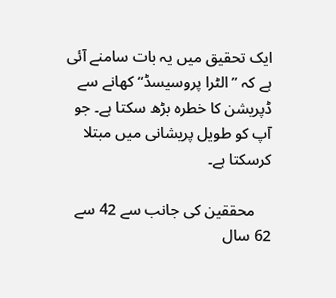ایک تحقیق میں یہ بات سامنے آئی ہے کہ ”الٹرا پروسیسڈ“ کھانے سے ڈپریشن کا خطرہ بڑھ سکتا ہے۔ جو آپ کو طویل پریشانی میں مبتلا کرسکتا ہے۔

    محققین کی جانب سے 42 سے 62 سال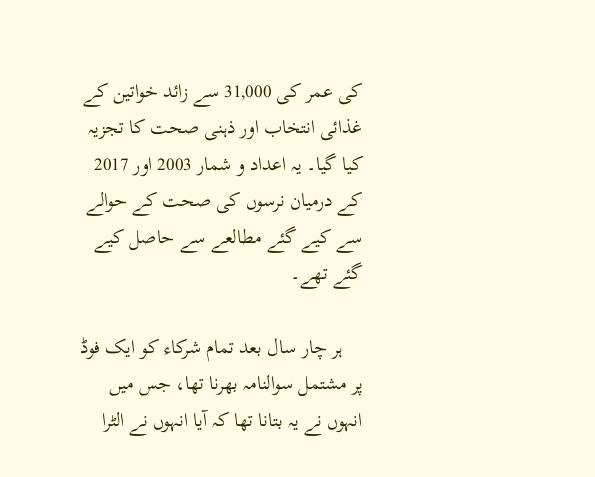کی عمر کی 31,000 سے زائد خواتین کے غذائی انتخاب اور ذہنی صحت کا تجزیہ کیا گیا۔ یہ اعداد و شمار 2003 اور 2017 کے درمیان نرسوں کی صحت کے حوالے سے کیے گئے مطالعے سے حاصل کیے گئے تھے۔

    ہر چار سال بعد تمام شرکاء کو ایک فوڈ پر مشتمل سوالنامہ بھرنا تھا، جس میں انہوں نے یہ بتانا تھا کہ آیا انہوں نے الٹرا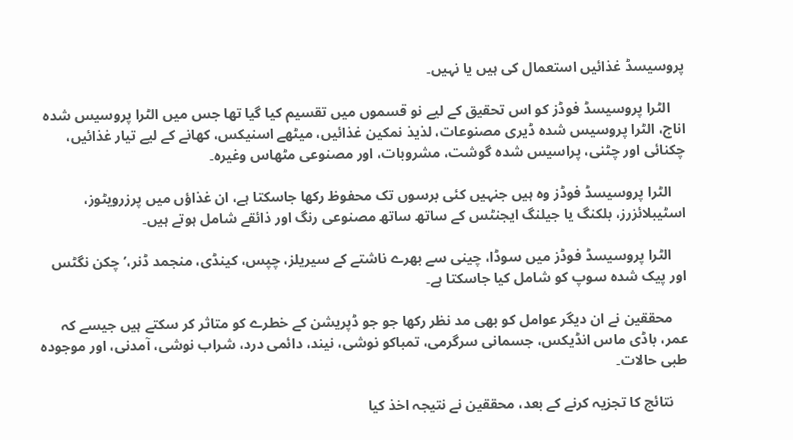پروسیسڈ غذائیں استعمال کی ہیں یا نہیں۔

    الٹرا پروسیسڈ فوڈز کو اس تحقیق کے لیے نو قسموں میں تقسیم کیا گیا تھا جس میں الٹرا پروسیس شدہ اناج، الٹرا پروسیس شدہ ڈیری مصنوعات، لذیذ نمکین غذائیں، میٹھے اسنیکس، کھانے کے لیے تیار غذائیں، چکنائی اور چٹنی، پراسیس شدہ گوشت، مشروبات، اور مصنوعی مٹھاس وغیرہ۔

    الٹرا پروسیسڈ فوڈز وہ ہیں جنہیں کئی برسوں تک محفوظ رکھا جاسکتا ہے، ان غذاؤں میں پرزرویٹوز، اسٹیبلائزرز، بلکنگ یا جیلنگ ایجنٹس کے ساتھ ساتھ مصنوعی رنگ اور ذائقے شامل ہوتے ہیں۔

    الٹرا پروسیسڈ فوڈز میں سوڈا، چینی سے بھرے ناشتے کے سیریلز، چپس، کینڈی، منجمد ڈنر،’چکن نگٹس اور پیک شدہ سوپ کو شامل کیا جاسکتا ہے۔

    محققین نے ان دیگر عوامل کو بھی مد نظر رکھا جو جو ڈپریشن کے خطرے کو متاثر کر سکتے ہیں جیسے کہ عمر، باڈی ماس انڈیکس، جسمانی سرگرمی، تمباکو نوشی، نیند، دائمی درد، شراب نوشی، آمدنی، اور موجودہ طبی حالات۔

    نتائج کا تجزیہ کرنے کے بعد، محققین نے نتیجہ اخذ کیا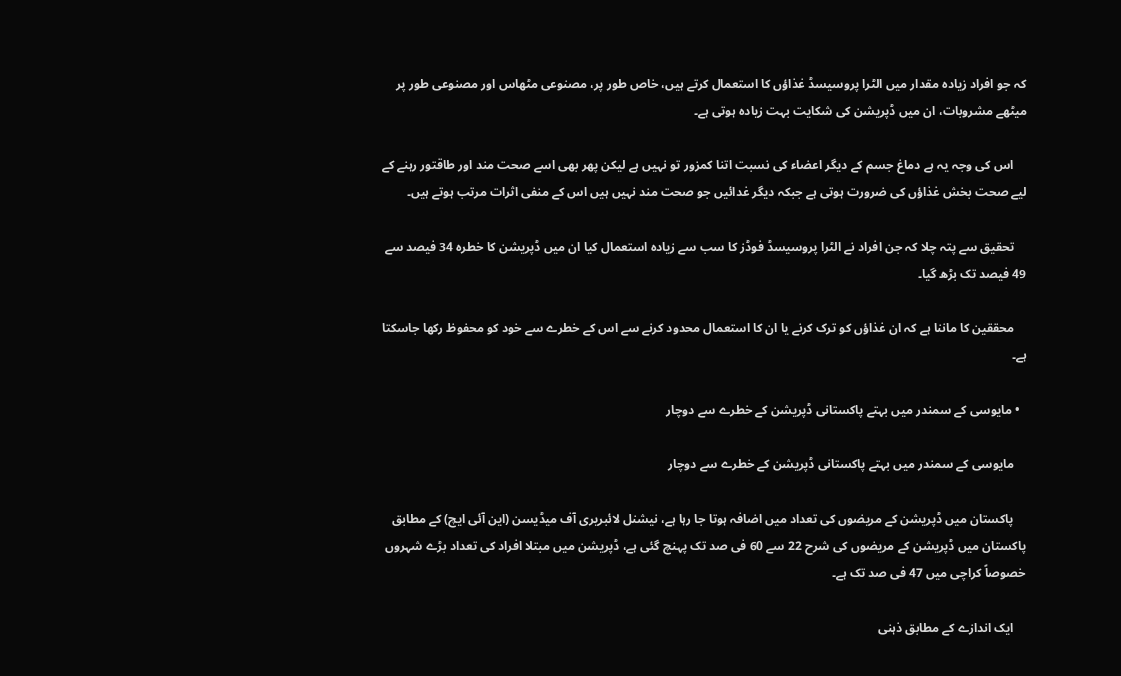کہ جو افراد زیادہ مقدار میں الٹرا پروسیسڈ غذاؤں کا استعمال کرتے ہیں، خاص طور پر، مصنوعی مٹھاس اور مصنوعی طور پر میٹھے مشروبات، ان میں ڈپریشن کی شکایت بہت زیادہ ہوتی ہے۔

    اس کی وجہ یہ ہے دماغ جسم کے دیگر اعضاء کی نسبت اتنا کمزور تو نہیں ہے لیکن پھر بھی اسے صحت مند اور طاقتور رہنے کے لیے صحت بخش غذاؤں کی ضرورت ہوتی ہے جبکہ دیگر غدائیں جو صحت مند نہیں ہیں اس کے منفی اثرات مرتب ہوتے ہیں۔

    تحقیق سے پتہ چلا کہ جن افراد نے الٹرا پروسیسڈ فوڈز کا سب سے زیادہ استعمال کیا ان میں ڈپریشن کا خطرہ 34 فیصد سے 49 فیصد تک بڑھ گیا۔

    محققین کا ماننا ہے کہ ان غذاؤں کو ترک کرنے یا ان کا استعمال محدود کرنے سے اس کے خطرے سے خود کو محفوظ رکھا جاسکتا ہے۔

  • مایوسی کے سمندر میں بہتے پاکستانی ڈپریشن کے خطرے سے دوچار

    مایوسی کے سمندر میں بہتے پاکستانی ڈپریشن کے خطرے سے دوچار

    پاکستان میں ڈپریشن کے مریضوں کی تعداد میں اضافہ ہوتا جا رہا ہے، نیشنل لائبریری آف میڈیسن (این آئی ایچ) کے مطابق پاکستان میں ڈپریشن کے مریضوں کی شرح 22 سے 60 فی صد تک پہنچ گئی ہے، ڈپریشن میں مبتلا افراد کی تعداد بڑے شہروں خصوصاً کراچی میں 47 فی صد تک ہے۔

    ایک اندازے کے مطابق ذہنی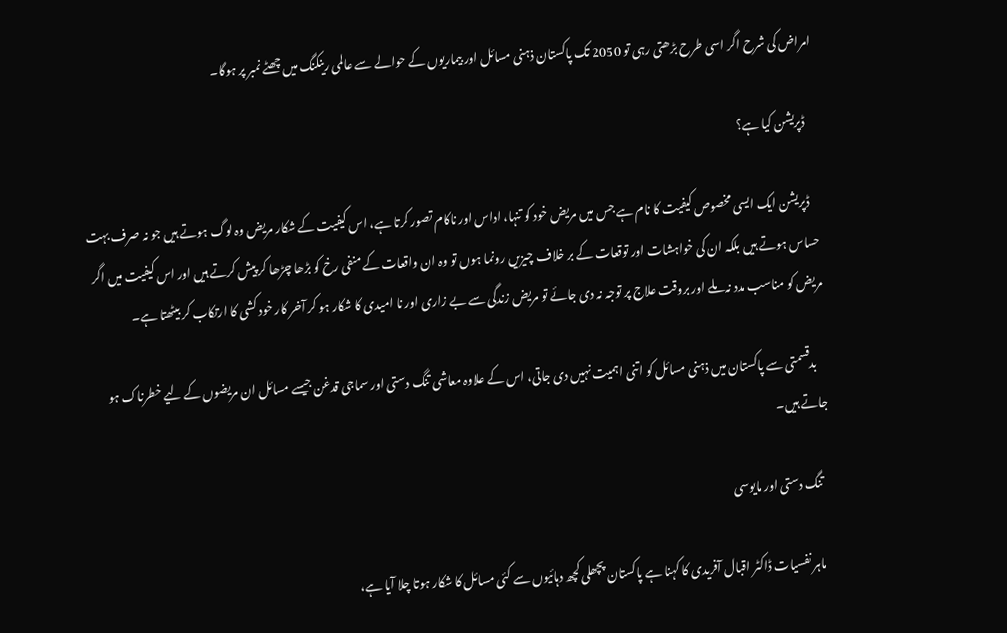امراض کی شرح اگر اسی طرح بڑھتی رہی تو 2050 تک پاکستان ذہنی مسائل اور بیماریوں کے حوالے سے عالمی رینکنگ میں چھٹے نمبر پر ہوگا۔

    ڈپریشن کیا ہے؟

    ڈپریشن ایک ایسی مخصوص کیفیت کا نام ہے جس میں مریض خود کو تنہا، اداس اور ناکام تصور کرتا ہے، اس کیفیت کے شکار مریض وہ لوگ ہوتے ہیں جو نہ صرف بہت حساس ہوتے ہیں بلکہ ان کی خواہشات اور توقعات کے بر خلاف چیزیں رونما ہوں تو وہ ان واقعات کے منفی رخ کو بڑھا چڑھا کر پیش کرتے ہیں اور اس کیفیت میں اگر مریض کو مناسب مدد نہ ملے اور بروقت علاج پر توجہ نہ دی جائے تو مریض زندگی سے بے زاری اور نا امیدی کا شکار ہو کر آخر کار خود کشی کا ارتکاب کر بیٹھتا ہے۔

    بدقسمتی سے پاکستان میں ذہنی مسائل کو اتنی اہمیت نہیں دی جاتی، اس کے علاوہ معاشی تنگ دستی اور سماجی قدغن جیسے مسائل ان مریضوں کے لیے خطرناک ہو جاتے ہیں۔

    تنگ دستی اور مایوسی

    ماہر نفسیات ڈاکٹر اقبال آفریدی کا کہنا ہے پاکستان پچھلی کچھ دہائیوں سے کئی مسائل کا شکار ہوتا چلا آیا ہے،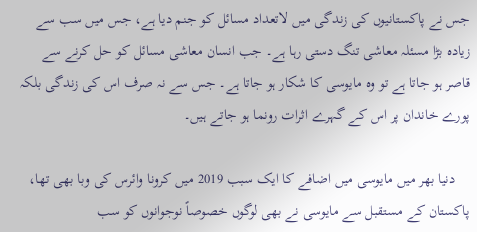جس نے پاکستانیوں کی زندگی میں لاتعداد مسائل کو جنم دیا ہے، جس میں سب سے زیادہ بڑا مسئلہ معاشی تنگ دستی رہا ہے۔ جب انسان معاشی مسائل کو حل کرنے سے قاصر ہو جاتا ہے تو وہ مایوسی کا شکار ہو جاتا ہے۔ جس سے نہ صرف اس کی زندگی بلکہ پورے خاندان پر اس کے گہرے اثرات رونما ہو جاتے ہیں۔

    دنیا بھر میں مایوسی میں اضافے کا ایک سبب 2019 میں کرونا وائرس کی وبا بھی تھا، پاکستان کے مستقبل سے مایوسی نے بھی لوگوں خصوصاً نوجوانوں کو سب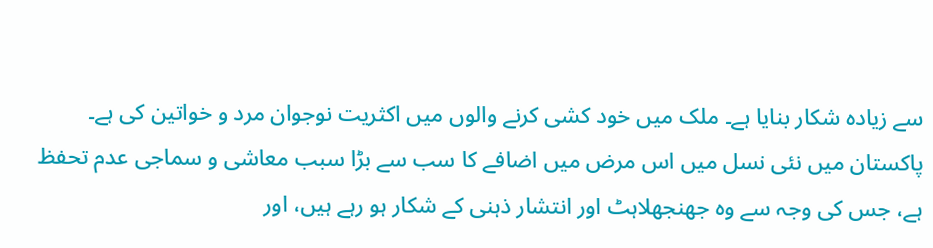سے زیادہ شکار بنایا ہے۔ ملک میں خود کشی کرنے والوں میں اکثریت نوجوان مرد و خواتین کی ہے۔ پاکستان میں نئی نسل میں اس مرض میں اضافے کا سب سے بڑا سبب معاشی و سماجی عدم تحفظ ہے، جس کی وجہ سے وہ جھنجھلاہٹ اور انتشار ذہنی کے شکار ہو رہے ہیں، اور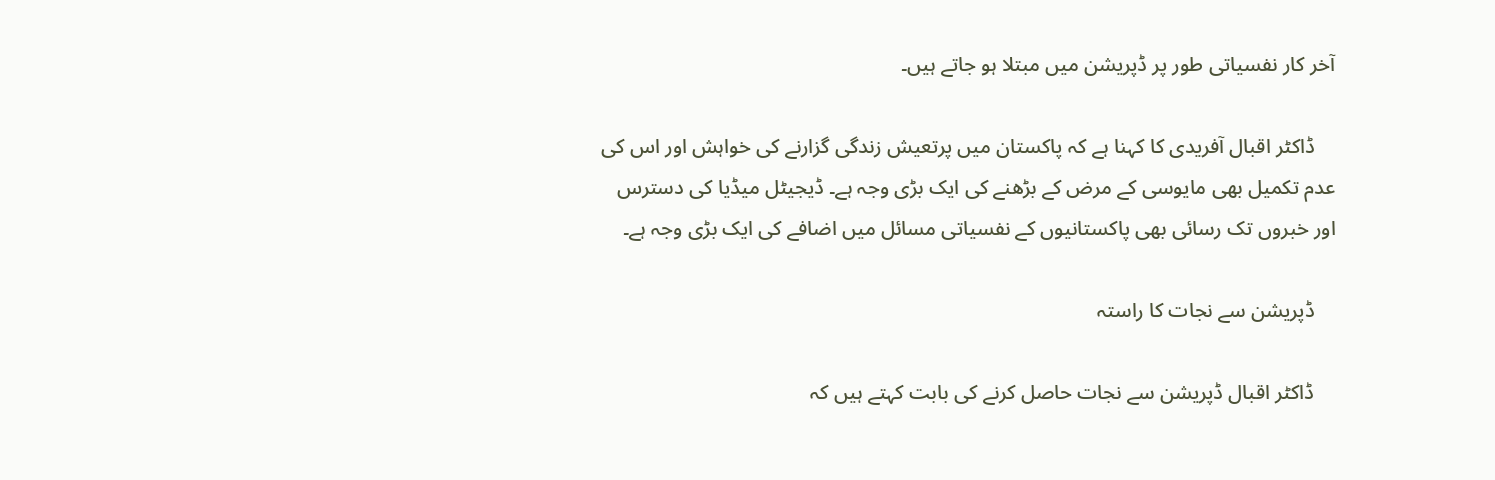آخر کار نفسیاتی طور پر ڈپریشن میں مبتلا ہو جاتے ہیں۔

    ڈاکٹر اقبال آفریدی کا کہنا ہے کہ پاکستان میں پرتعیش زندگی گزارنے کی خواہش اور اس کی عدم تکمیل بھی مایوسی کے مرض کے بڑھنے کی ایک بڑی وجہ ہے۔ ڈیجیٹل میڈیا کی دسترس اور خبروں تک رسائی بھی پاکستانیوں کے نفسیاتی مسائل میں اضافے کی ایک بڑی وجہ ہے۔

    ڈپریشن سے نجات کا راستہ

    ڈاکٹر اقبال ڈپریشن سے نجات حاصل کرنے کی بابت کہتے ہیں کہ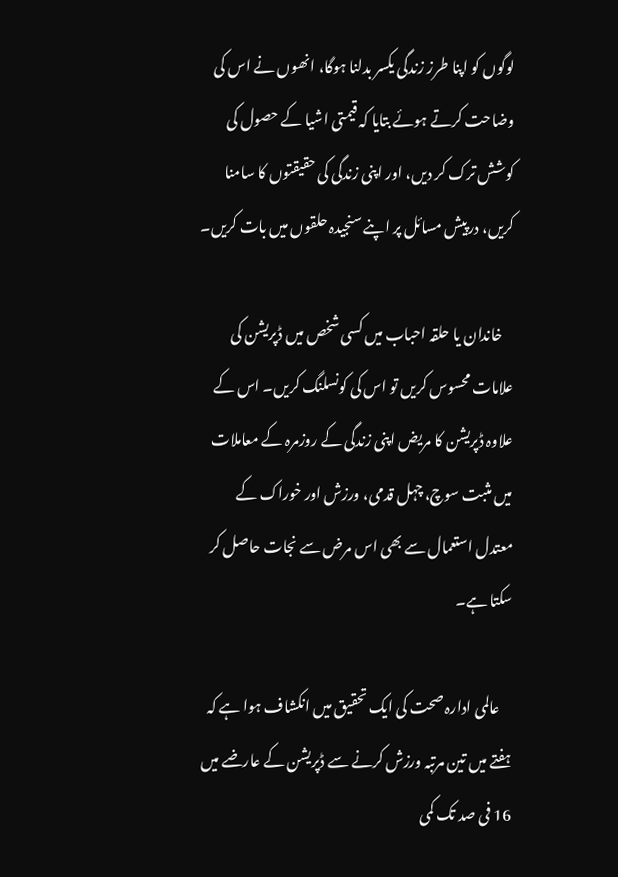لوگوں کو اپنا طرز زندگی یکسر بدلنا ہوگا، انھوں نے اس کی وضاحت کرتے ہوئے بتایا کہ قیمتی اشیا کے حصول کی کوشش ترک کر دیں، اور اپنی زندگی کی حقیقتوں کا سامنا کریں، درپیش مسائل پر اپنے سنجیدہ حلقوں میں بات کریں۔

    خاندان یا حلقہ احباب میں کسی شخص میں ڈپریشن کی علامات محسوس کریں تو اس کی کونسلنگ کریں۔ اس کے علاوہ ڈپریشن کا مریض اپنی زندگی کے روزمرہ کے معاملات میں مثبت سوچ، چہل قدمی، ورزش اور خوراک کے معتدل استعمال سے بھی اس مرض سے نجات حاصل کر سکتا ہے۔

    عالمی ادارہ صحت کی ایک تحقیق میں انکشاف ہوا ہے کہ ہفتے میں تین مرتبہ ورزش کرنے سے ڈپریشن کے عارضے میں 16 فی صد تک کمی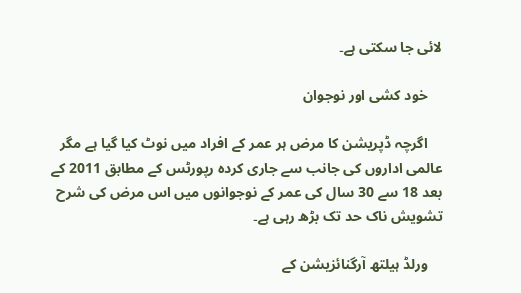لائی جا سکتی ہے۔

    خود کشی اور نوجوان

    اگرچہ ڈپریشن کا مرض ہر عمر کے افراد میں نوٹ کیا گیا ہے مگر عالمی اداروں کی جانب سے جاری کردہ رپورٹس کے مطابق 2011 کے بعد 18 سے 30 سال کی عمر کے نوجوانوں میں اس مرض کی شرح تشویش ناک حد تک بڑھ رہی ہے۔

    ورلڈ ہیلتھ آرگنائزیشن کے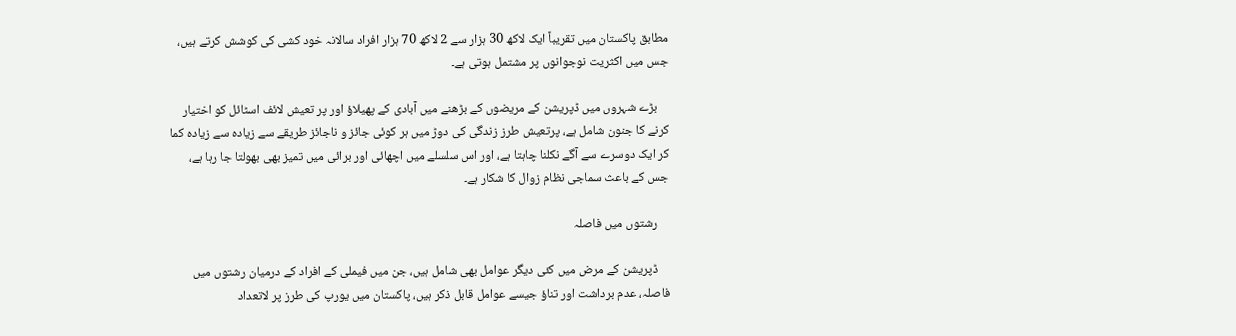مطابق پاکستان میں تقریباً ایک لاکھ 30 ہزار سے 2 لاکھ 70 ہزار افراد سالانہ خود کشی کی کوشش کرتے ہیں، جس میں اکثریت نوجوانوں پر مشتمل ہوتی ہے۔

    بڑے شہروں میں ڈپریشن کے مریضوں کے بڑھنے میں آبادی کے پھیلاؤ اور پر تعیش لائف اسٹائل کو اختیار کرنے کا جنون شامل ہے، پرتعیش طرز زندگی کی دوڑ میں ہر کوئی جائز و ناجائز طریقے سے زیادہ سے زیادہ کما کر ایک دوسرے سے آگے نکلنا چاہتا ہے، اور اس سلسلے میں اچھائی اور برائی میں تمیز بھی بھولتا جا رہا ہے، جس کے باعث سماجی نظام زوال کا شکار ہے۔

    رشتوں میں فاصلہ

    ڈپریشن کے مرض میں کئی دیگر عوامل بھی شامل ہیں، جن میں فیملی کے افراد کے درمیان رشتوں میں فاصلہ، عدم برداشت اور تناؤ جیسے عوامل قابل ذکر ہیں، پاکستان میں یورپ کی طرز پر لاتعداد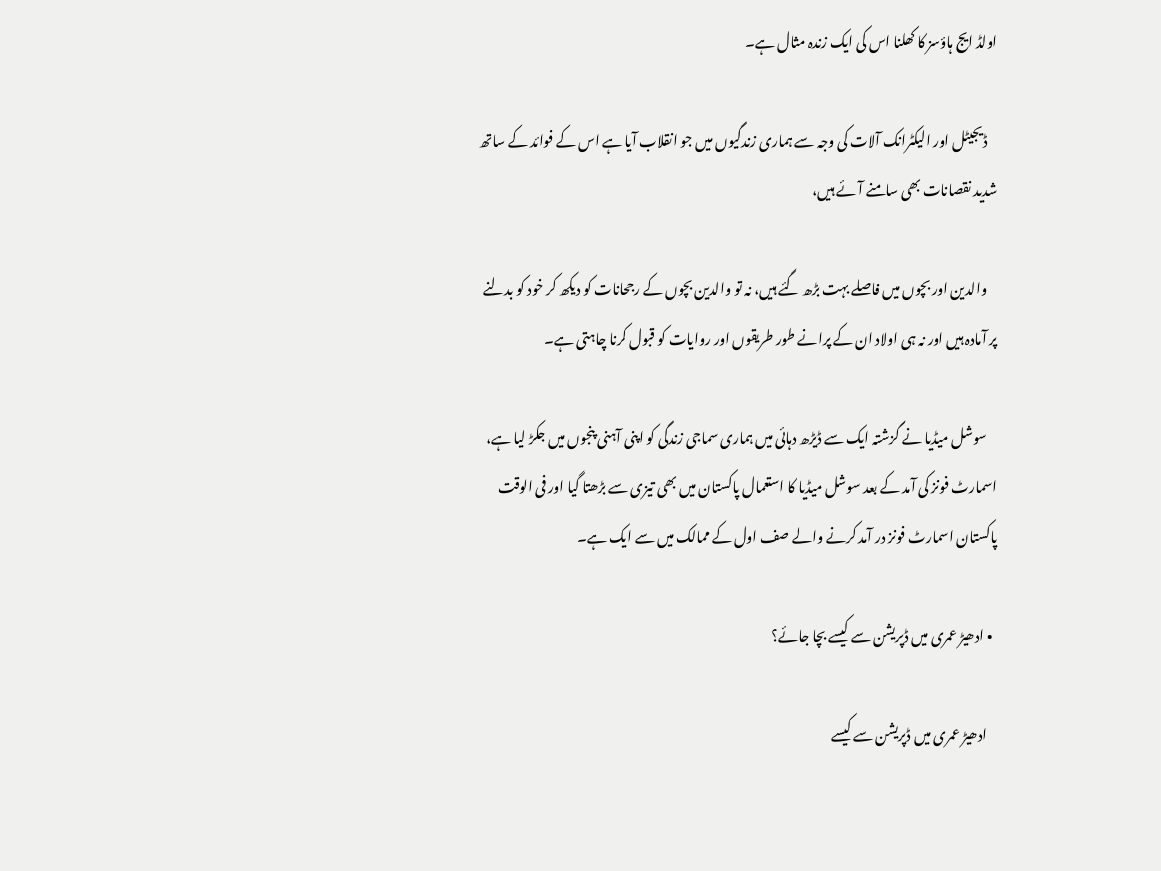اولڈ ایج ہاؤسز کا کھلنا اس کی ایک زندہ مثال ہے۔

    ڈیجیٹل اور الیکٹرانک آلات کی وجہ سے ہماری زندگیوں میں جو انقلاب آیا ہے اس کے فوائد کے ساتھ شدید نقصانات بھی سامنے آئے ہیں،

    والدین اور بچوں میں فاصلے بہت بڑھ گئے ہیں، نہ تو والدین بچوں کے رجحانات کو دیکھ کر خود کو بدلنے پر آمادہ ہیں اور نہ ہی اولاد ان کے پرانے طور طریقوں اور روایات کو قبول کرنا چاہتی ہے۔

    سوشل میڈیا نے گزشتہ ایک سے ڈیڑھ دہائی میں ہماری سماجی زندگی کو اپنی آہنی پنجوں میں جکڑ لیا ہے، اسمارٹ فونز کی آمد کے بعد سوشل میڈیا کا استعمال پاکستان میں بھی تیزی سے بڑھتا گیا اور فی الوقت پاکستان اسمارٹ فونز در آمد کرنے والے صف اول کے ممالک میں سے ایک ہے۔

  • ادھیڑ عمری میں ڈپریشن سے کیسے بچا جائے؟

    ادھیڑ عمری میں ڈپریشن سے کیسے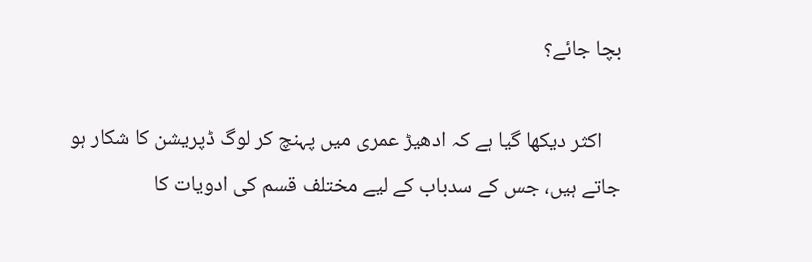بچا جائے؟

    اکثر دیکھا گیا ہے کہ ادھیڑ عمری میں پہنچ کر لوگ ڈپریشن کا شکار ہو جاتے ہیں، جس کے سدباب کے لیے مختلف قسم کی ادویات کا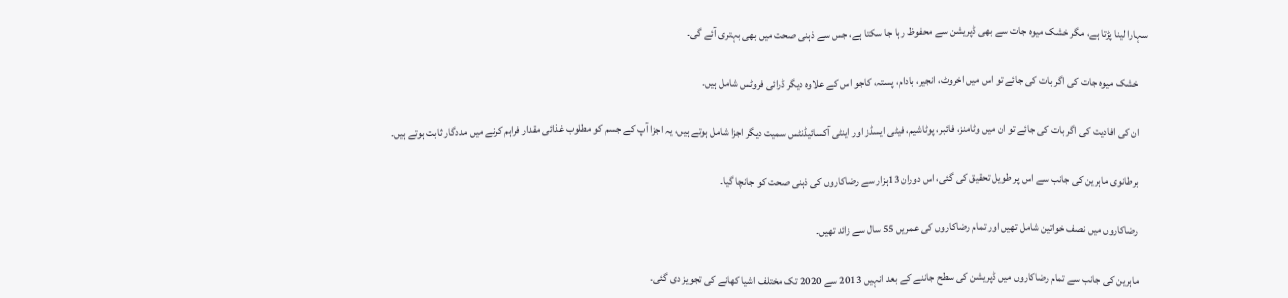سہارا لینا پڑتا ہے، مگر خشک میوہ جات سے بھی ڈپریشن سے محفوظ رہا جا سکتا ہے، جس سے ذہنی صحت میں بھی بہتری آئے گی۔

    خشک میوہ جات کی اگر بات کی جائے تو اس میں اخروٹ، انجیر، بادام، پستہ، کاجو اس کے علاوہ دیگر ڈرائی فروٹس شامل ہیں۔

    ان کی افادیت کی اگر بات کی جائے تو ان میں وٹامنز، فائبر، پوٹاشیم، فیٹی ایسڈز اور اینٹی آکسائیڈنٹس سمیت دیگر اجزا شامل ہوتے ہیں، یہ اجزا آپ کے جسم کو مطلوب غذائی مقدار فراہم کرنے میں مددگار ثابت ہوتے ہیں۔

    برطانوی ماہرین کی جانب سے اس پر طویل تحقیق کی گئی، اس دوران 13ہزار سے رضاکاروں کی ذہنی صحت کو جانچا گیا۔

    رضاکاروں میں نصف خواتین شامل تھیں اور تمام رضاکاروں کی عمریں 55 سال سے زائد تھیں۔

    ماہرین کی جانب سے تمام رضاکاروں میں ڈپریشن کی سطح جاننے کے بعد انہیں 2013 سے 2020 تک مختلف اشیا کھانے کی تجویز دی گئی۔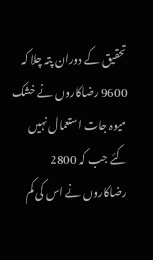تحقیق کے دوران پتہ چلا کہ 9600 رضاکاروں نے خشک میوہ جات استعمال نہیں کئے جب کہ 2800 رضاکاروں نے اس کی کم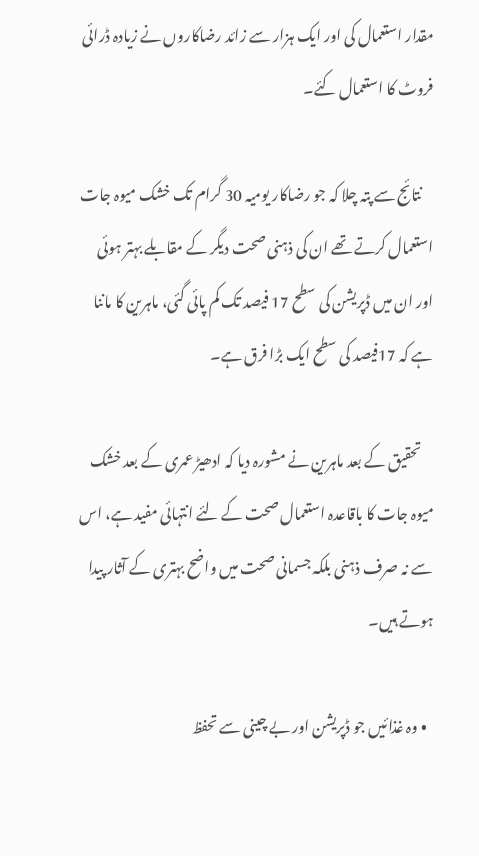مقدار استعمال کی اور ایک ہزار سے زائد رضاکاروں نے زیادہ ڈرائی فروٹ کا استعمال کئے۔

    نتائج سے پتہ چلا کہ جو رضاکار یومیہ 30 گرام تک خشک میوہ جات استعمال کرتے تھے ان کی ذہنی صحت دیگر کے مقابلے بہتر ہوئی اور ان میں ڈپریشن کی سطح 17 فیصد تک کم پائی گئی، ماہرین کا ماننا ہے کہ 17فیصد کی سطح ایک بڑا فرق ہے۔

    تحقیق کے بعد ماہرین نے مشورہ دیا کہ ادھیڑ عمری کے بعد خشک میوہ جات کا باقاعدہ استعمال صحت کے لئے انتہائی مفید ہے، اس سے نہ صرف ذہنی بلکہ جسمانی صحت میں واضح بہتری کے آثار پیدا ہوتے ہیں۔

  • وہ غذائیں جو ڈپریشن اور بے چینی سے تحفظ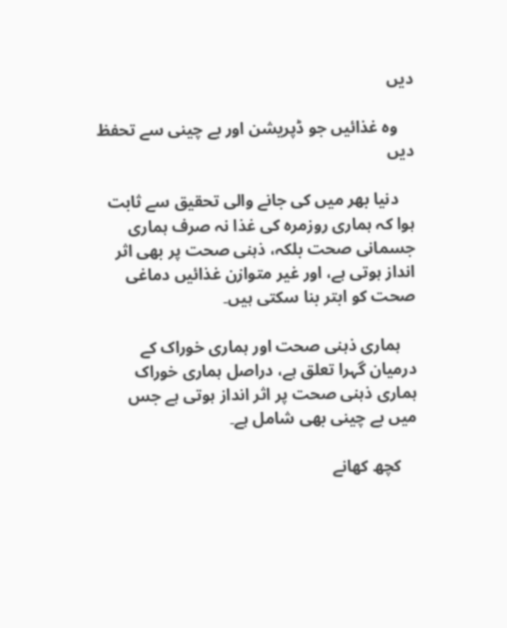دیں

    وہ غذائیں جو ڈپریشن اور بے چینی سے تحفظ دیں

    دنیا بھر میں کی جانے والی تحقیق سے ثابت ہوا کہ ہماری روزمرہ کی غذا نہ صرف ہماری جسمانی صحت بلکہ، ذہنی صحت پر بھی اثر انداز ہوتی ہے، اور غیر متوازن غذائیں دماغی صحت کو ابتر بنا سکتی ہیں۔

    ہماری ذہنی صحت اور ہماری خوراک کے درمیان گہرا تعلق ہے، دراصل ہماری خوراک ہماری ذہنی صحت پر اثر انداز ہوتی ہے جس میں بے چینی بھی شامل ہے۔

    کچھ کھانے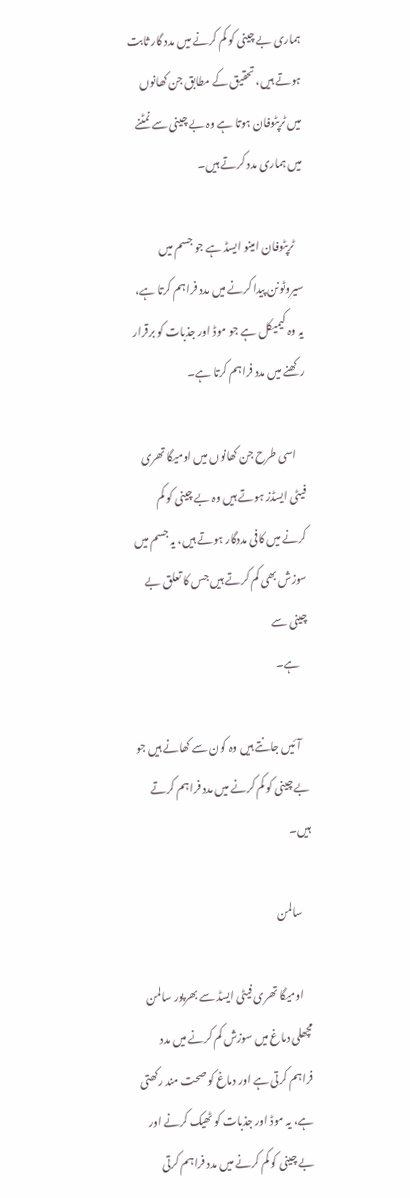ہماری بے چینی کو کم کرنے میں مدد گار ثابت ہوتے ہیں، تحقیق کے مطابق جن کھانوں میں ٹرپٹوفان ہوتا ہے وہ بے چینی سے نمٹنے میں ہماری مدد کرتے ہیں۔

    ٹرپٹوفان امینو ایسڈ ہے جو جسم میں سیروٹونن پیدا کرنے میں مدد فراہم کرتا ہے، یہ وہ کیمیکل ہے جو موڈ اور جذبات کو برقرار رکھنے میں مدد فراہم کرتا ہے۔

    اسی طرح جن کھانوں میں اومیگا تھری فیٹی ایسڈز ہوتے ہیں وہ بے چینی کو کم کرنے میں کافی مددگار ہوتے ہیں، یہ جسم میں سوزش بھی کم کرتے ہیں جس کا تعلق بے چینی سے
    ہے۔

    آئیں جانتے ہیں وہ کون سے کھانے ہیں جو بے چینی کو کم کرنے میں مدد فراہم کرتے ہیں۔

    سالمن

    اومیگا تھری فیٹی ایسڈ سے بھرپور سالمن مچھلی دماغ میں سوزش کم کرنے میں مدد فراہم کرتی ہے اور دماغ کو صحت مند رکھتی ہے، یہ موڈ اور جذبات کو ٹھیک کرنے اور بے چینی کو کم کرنے میں مدد فراہم کرتی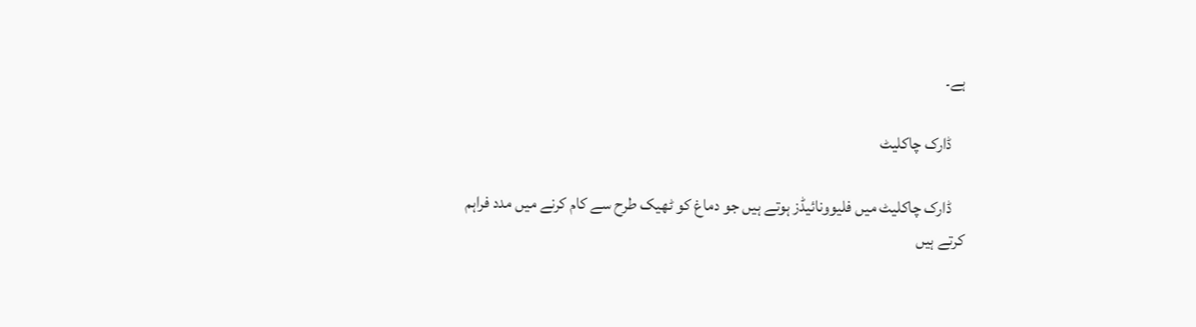ہے۔

    ڈارک چاکلیٹ

    ڈارک چاکلیٹ میں فلیوونائیڈز ہوتے ہیں جو دماغ کو ٹھیک طرح سے کام کرنے میں مدد فراہم کرتے ہیں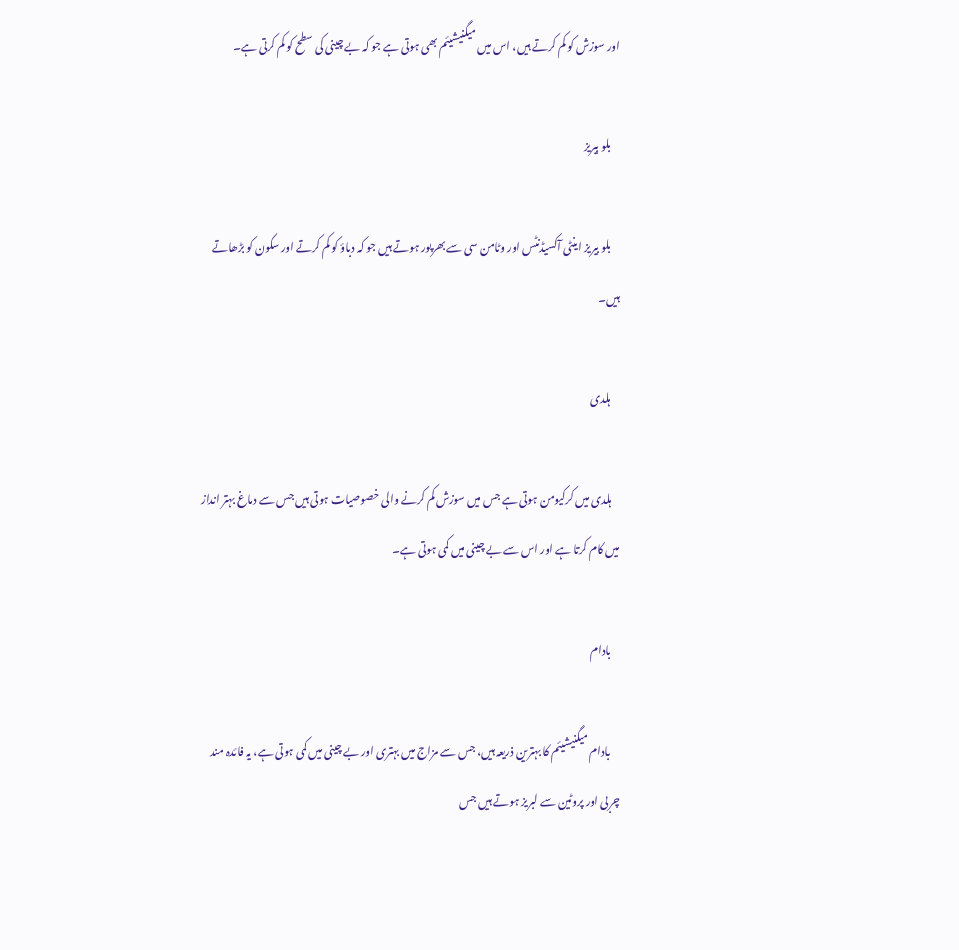اور سوزش کو کم کرتے ہیں، اس میں میگنیشیئم بھی ہوتی ہے جو کہ بے چینی کی سطح کو کم کرتی ہے۔

    بلو بیریز

    بلو بیریز اینٹی آکسیڈنٹس اور وٹامن سی سے بھرپور ہوتے ہیں جو کہ دباؤ کو کم کرتے اور سکون کو بڑھاتے ہیں۔

    ہلدی

    ہلدی میں کرکیومن ہوتی ہے جس میں سوزش کم کرنے والی خصوصیات ہوتی ہیں جس سے دماغ بہتر انداز میں کام کرتا ہے اور اس سے بے چینی میں کمی ہوتی ہے۔

    بادام

    بادام میگنیشیئم کا بہترین ذریعہ ہیں، جس سے مزاج میں بہتری اور بے چینی میں کمی ہوتی ہے، یہ فائدہ مند چربی اور پروٹین سے لبریز ہوتے ہیں جس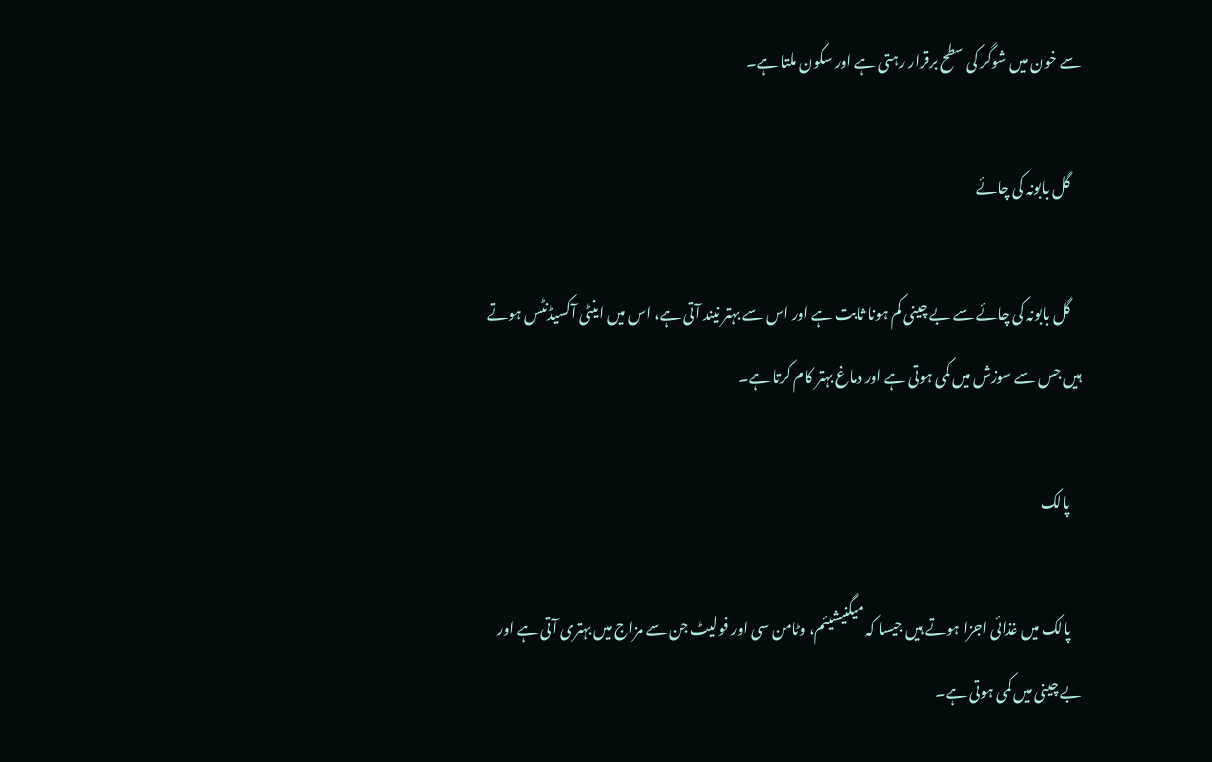سے خون میں شوگر کی سطح برقرار رہتی ہے اور سکون ملتا ہے۔

    گل بابونہ کی چائے

    گل بابونہ کی چائے سے بے چینی کم ہونا ثابت ہے اور اس سے بہتر نیند آتی ہے، اس میں اینٹی آکسیڈنٹس ہوتے ہیں جس سے سوزش میں کمی ہوتی ہے اور دماغ بہتر کام کرتا ہے۔

    پالک

    پالک میں غذائی اجزا ہوتے ہیں جیسا کہ میگنیشیئم، وٹامن سی اور فولیٹ جن سے مزاج میں بہتری آتی ہے اور بے چینی میں کمی ہوتی ہے۔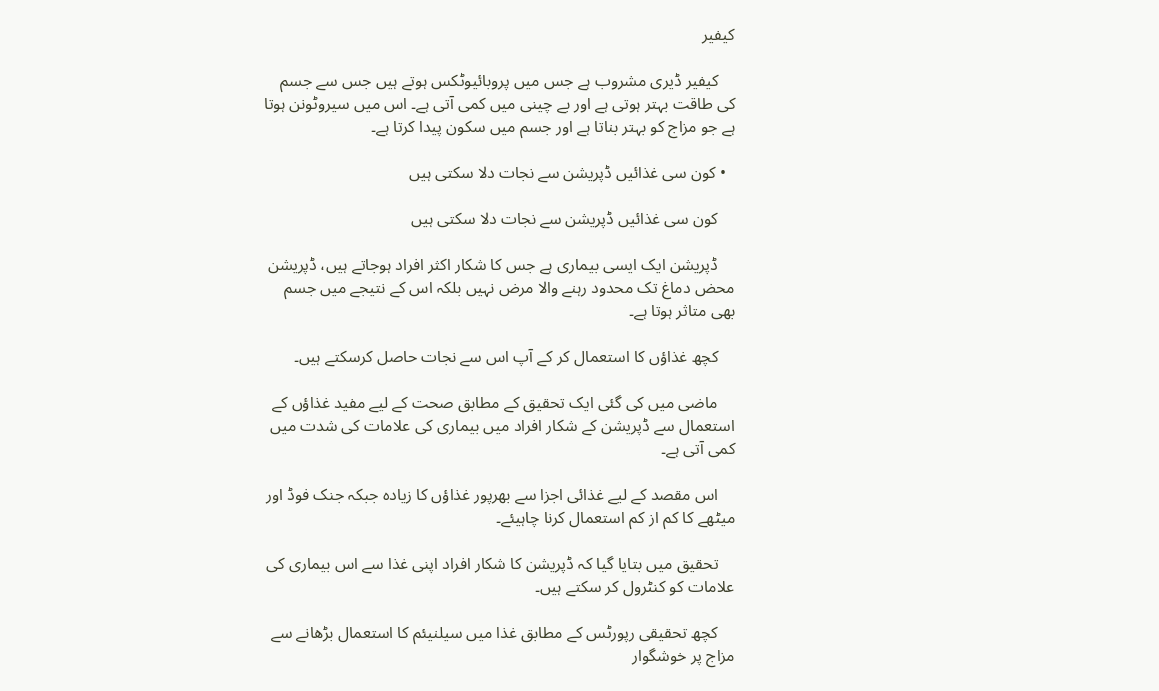کیفیر

    کیفیر ڈیری مشروب ہے جس میں پروبائیوٹکس ہوتے ہیں جس سے جسم کی طاقت بہتر ہوتی ہے اور بے چینی میں کمی آتی ہے۔ اس میں سیروٹونن ہوتا ہے جو مزاج کو بہتر بناتا ہے اور جسم میں سکون پیدا کرتا ہے۔

  • کون سی غذائیں ڈپریشن سے نجات دلا سکتی ہیں

    کون سی غذائیں ڈپریشن سے نجات دلا سکتی ہیں

    ڈپریشن ایک ایسی بیماری ہے جس کا شکار اکثر افراد ہوجاتے ہیں، ڈپریشن محض دماغ تک محدود رہنے والا مرض نہیں بلکہ اس کے نتیجے میں جسم بھی متاثر ہوتا ہے۔

    کچھ غذاؤں کا استعمال کر کے آپ اس سے نجات حاصل کرسکتے ہیں۔

    ماضی میں کی گئی ایک تحقیق کے مطابق صحت کے لیے مفید غذاؤں کے استعمال سے ڈپریشن کے شکار افراد میں بیماری کی علامات کی شدت میں کمی آتی ہے۔

    اس مقصد کے لیے غذائی اجزا سے بھرپور غذاؤں کا زیادہ جبکہ جنک فوڈ اور میٹھے کا کم از کم استعمال کرنا چاہیئے۔

    تحقیق میں بتایا گیا کہ ڈپریشن کا شکار افراد اپنی غذا سے اس بیماری کی علامات کو کنٹرول کر سکتے ہیں۔

    کچھ تحقیقی رپورٹس کے مطابق غذا میں سیلنیئم کا استعمال بڑھانے سے مزاج پر خوشگوار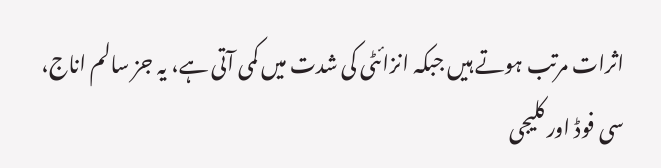اثرات مرتب ہوتے ہیں جبکہ انزائٹی کی شدت میں کمی آتی ہے، یہ جز سالم اناج، سی فوڈ اور کلیجی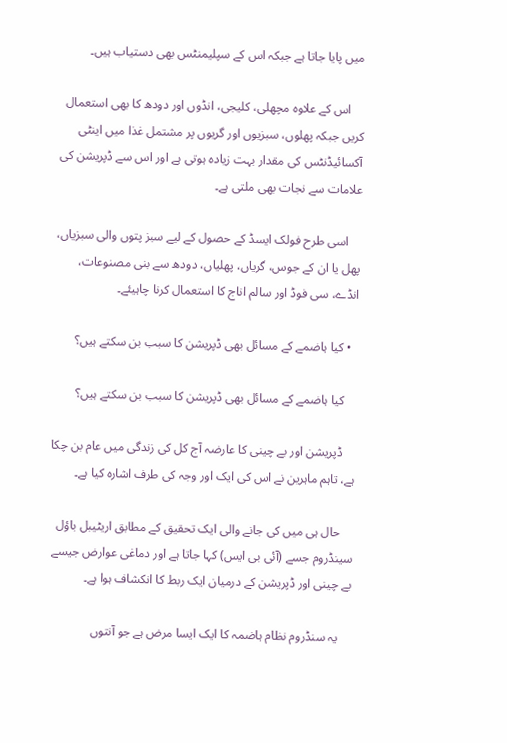میں پایا جاتا ہے جبکہ اس کے سپلیمنٹس بھی دستیاب ہیں۔

    اس کے علاوہ مچھلی، کلیجی، انڈوں اور دودھ کا بھی استعمال کریں جبکہ پھلوں، سبزیوں اور گریوں پر مشتمل غذا میں اینٹی آکسائیڈنٹس کی مقدار بہت زیادہ ہوتی ہے اور اس سے ڈپریشن کی علامات سے نجات بھی ملتی ہے۔

    اسی طرح فولک ایسڈ کے حصول کے لیے سبز پتوں والی سبزیاں، پھل یا ان کے جوس، گریاں، پھلیاں، دودھ سے بنی مصنوعات، انڈے، سی فوڈ اور سالم اناج کا استعمال کرنا چاہیئے۔

  • کیا ہاضمے کے مسائل بھی ڈپریشن کا سبب بن سکتے ہیں؟

    کیا ہاضمے کے مسائل بھی ڈپریشن کا سبب بن سکتے ہیں؟

    ڈپریشن اور بے چینی کا عارضہ آج کل کی زندگی میں عام بن چکا ہے، تاہم ماہرین نے اس کی ایک اور وجہ کی طرف اشارہ کیا ہے۔

    حال ہی میں کی جانے والی ایک تحقیق کے مطابق اریٹیبل باؤل سینڈروم جسے (آئی بی ایس) کہا جاتا ہے اور دماغی عوارض جیسے بے چینی اور ڈپریشن کے درمیان ایک ربط کا انکشاف ہوا ہے۔

    یہ سنڈروم نظام ہاضمہ کا ایک ایسا مرض ہے جو آنتوں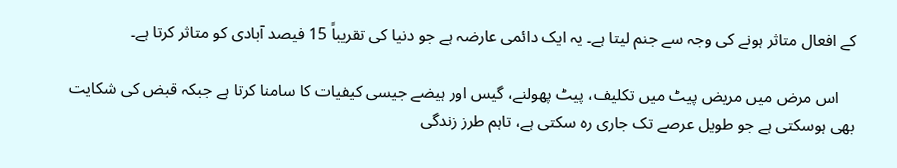کے افعال متاثر ہونے کی وجہ سے جنم لیتا ہے۔ یہ ایک دائمی عارضہ ہے جو دنیا کی تقریباً 15 فیصد آبادی کو متاثر کرتا ہے۔

    اس مرض میں مریض پیٹ میں تکلیف، پیٹ پھولنے، گیس اور ہیضے جیسی کیفیات کا سامنا کرتا ہے جبکہ قبض کی شکایت بھی ہوسکتی ہے جو طویل عرصے تک جاری رہ سکتی ہے، تاہم طرز زندگی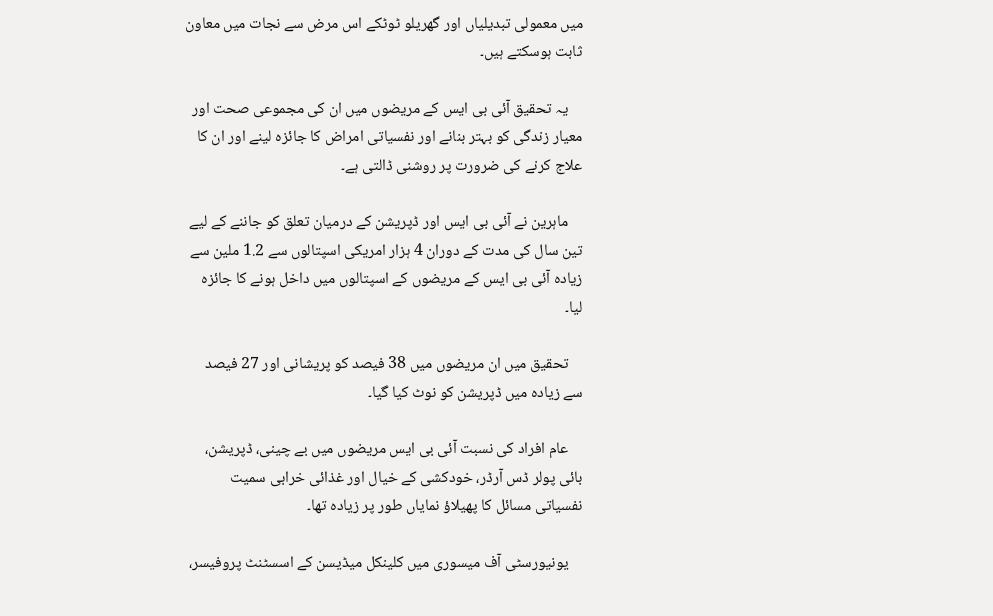میں معمولی تبدیلیاں اور گھریلو ٹوٹکے اس مرض سے نجات میں معاون ثابت ہوسکتے ہیں۔

    یہ تحقیق آئی بی ایس کے مریضوں میں ان کی مجموعی صحت اور معیار زندگی کو بہتر بنانے اور نفسیاتی امراض کا جائزہ لینے اور ان کا علاج کرنے کی ضرورت پر روشنی ڈالتی ہے۔

    ماہرین نے آئی بی ایس اور ڈپریشن کے درمیان تعلق کو جاننے کے لیے تین سال کی مدت کے دوران 4 ہزار امریکی اسپتالوں سے 1.2 ملین سے زیادہ آئی بی ایس کے مریضوں کے اسپتالوں میں داخل ہونے کا جائزہ لیا۔

    تحقیق میں ان مریضوں میں 38 فیصد کو پریشانی اور 27 فیصد سے زیادہ میں ڈپریشن کو نوٹ کیا گیا۔

    عام افراد کی نسبت آئی بی ایس مریضوں میں بے چینی، ڈپریشن، بائی پولر ڈس آرڈر، خودکشی کے خیال اور غذائی خرابی سمیت نفسیاتی مسائل کا پھیلاؤ نمایاں طور پر زیادہ تھا۔

    یونیورسٹی آف میسوری میں کلینکل میڈیسن کے اسسٹنٹ پروفیسر،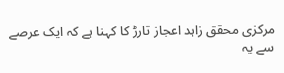مرکزی محقق زاہد اعجاز تارڑ کا کہنا ہے کہ ایک عرصے سے یہ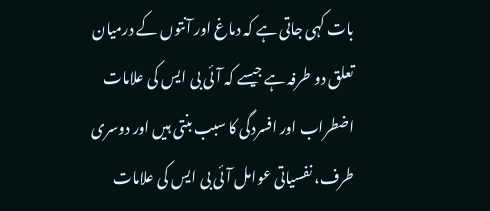بات کہی جاتی ہے کہ دماغ اور آنتوں کے درمیان تعلق دو طرفہ ہے جیسے کہ آئی بی ایس کی علامات اضطراب اور افسردگی کا سبب بنتی ہیں اور دوسری طرف، نفسیاتی عوامل آئی بی ایس کی علامات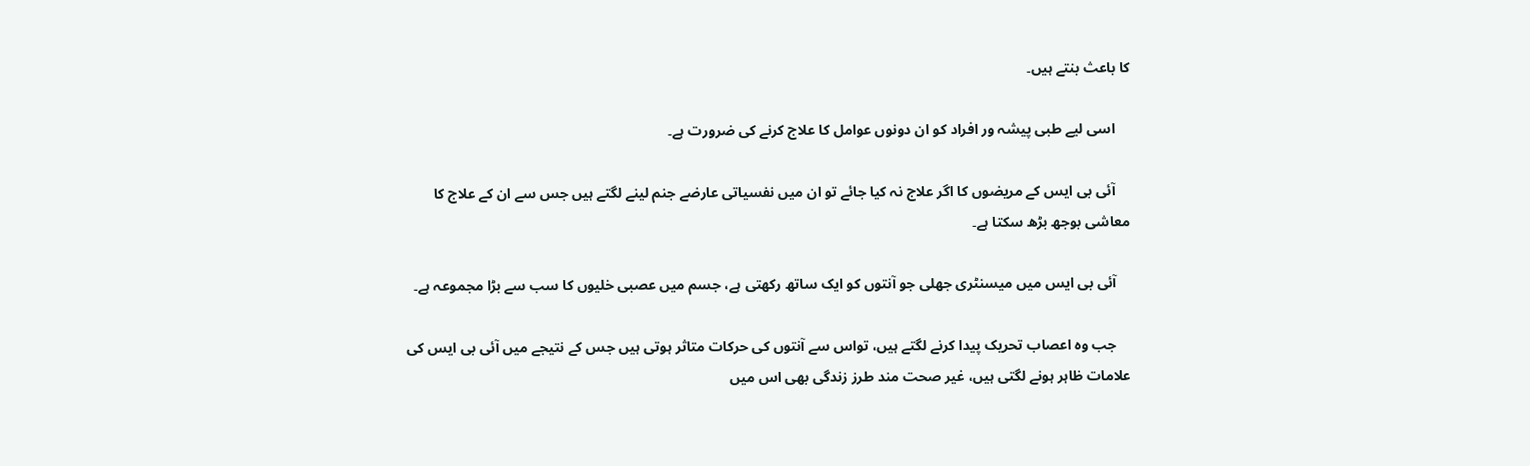کا باعث بنتے ہیں۔

    اسی لیے طبی پیشہ ور افراد کو ان دونوں عوامل کا علاج کرنے کی ضرورت ہے۔

    آئی بی ایس کے مریضوں کا اگر علاج نہ کیا جائے تو ان میں نفسیاتی عارضے جنم لینے لگتے ہیں جس سے ان کے علاج کا معاشی بوجھ بڑھ سکتا ہے۔

    آئی بی ایس میں میسنٹری جھلی جو آنتوں کو ایک ساتھ رکھتی ہے، جسم میں عصبی خلیوں کا سب سے بڑا مجموعہ ہے۔

    جب وہ اعصاب تحریک پیدا کرنے لگتے ہیں، تواس سے آنتوں کی حرکات متاثر ہوتی ہیں جس کے نتیجے میں آئی بی ایس کی علامات ظاہر ہونے لگتی ہیں، غیر صحت مند طرز زندگی بھی اس میں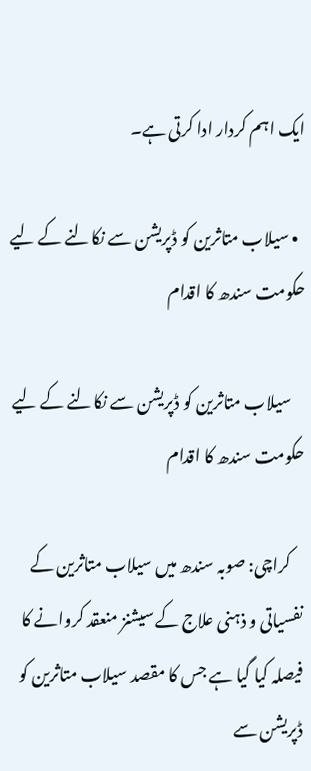ایک اہم کردار ادا کرتی ہے۔

  • سیلاب متاثرین کو ڈپریشن سے نکالنے کے لیے حکومت سندھ کا اقدام

    سیلاب متاثرین کو ڈپریشن سے نکالنے کے لیے حکومت سندھ کا اقدام

    کراچی: صوبہ سندھ میں سیلاب متاثرین کے نفسیاتی و ذہنی علاج کے سیشنز منعقد کروانے کا فیصلہ کیا گیا ہے جس کا مقصد سیلاب متاثرین کو ڈپریشن سے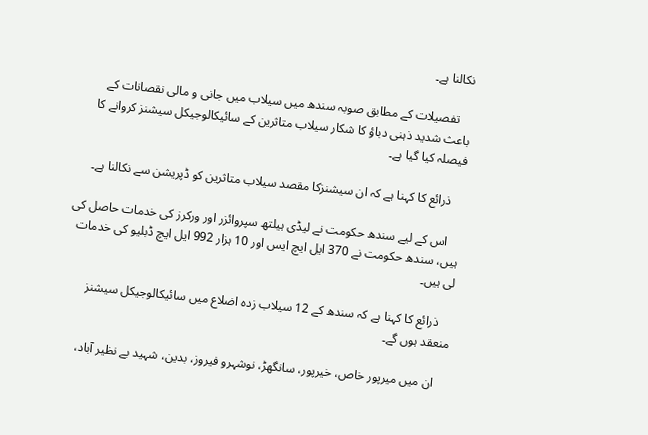نکالنا ہے۔

    تفصیلات کے مطابق صوبہ سندھ میں سیلاب میں جانی و مالی نقصانات کے باعث شدید ذہنی دباؤ کا شکار سیلاب متاثرین کے سائیکالوجیکل سیشنز کروانے کا فیصلہ کیا گیا ہے۔

    ذرائع کا کہنا ہے کہ ان سیشنزکا مقصد سیلاب متاثرین کو ڈپریشن سے نکالنا ہے۔

    اس کے لیے سندھ حکومت نے لیڈی ہیلتھ سپروائزر اور ورکرز کی خدمات حاصل کی ہیں، سندھ حکومت نے 370 ایل ایچ ایس اور 10 ہزار 992 ایل ایچ ڈبلیو کی خدمات لی ہیں۔

    ذرائع کا کہنا ہے کہ سندھ کے 12 سیلاب زدہ اضلاع میں سائیکالوجیکل سیشنز منعقد ہوں گے۔

    ان میں میرپور خاص، خیرپور، سانگھڑ، نوشہرو فیروز، بدین، شہید بے نظیر آباد،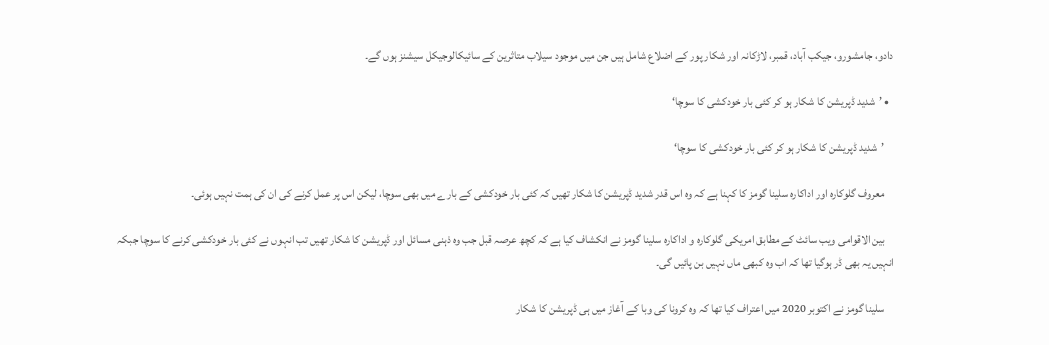دادو، جامشورو، جیکب آباد، قمبر، لاڑکانہ اور شکار پور کے اضلاع شامل ہیں جن میں موجود سیلاب متاثرین کے سائیکالوجیکل سیشنز ہوں گے۔

  • ’شدید ڈپریشن کا شکار ہو کر کئی بار خودکشی کا سوچا‘

    ’شدید ڈپریشن کا شکار ہو کر کئی بار خودکشی کا سوچا‘

    معروف گلوکارہ اور اداکارہ سلینا گومز کا کہنا ہے کہ وہ اس قدر شدید ڈپریشن کا شکار تھیں کہ کئی بار خودکشی کے بارے میں بھی سوچا، لیکن اس پر عمل کرنے کی ان کی ہمت نہیں ہوئی۔

    بین الاقوامی ویب سائٹ کے مطابق امریکی گلوکارہ و اداکارہ سلینا گومز نے انکشاف کیا ہے کہ کچھ عرصہ قبل جب وہ ذہنی مسائل اور ڈپریشن کا شکار تھیں تب انہوں نے کئی بار خودکشی کرنے کا سوچا جبکہ انہیں یہ بھی ڈر ہوگیا تھا کہ اب وہ کبھی ماں نہیں بن پائیں گی۔

    سلینا گومز نے اکتوبر 2020 میں اعتراف کیا تھا کہ وہ کرونا کی وبا کے آغاز میں ہی ڈپریشن کا شکار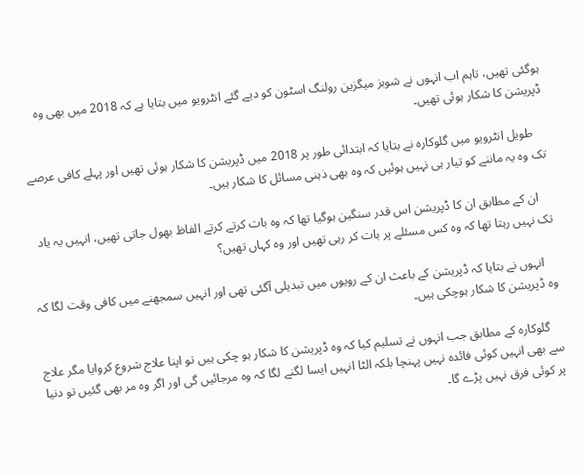ہوگئی تھیں، تاہم اب انہوں نے شوبز میگزین رولنگ اسٹون کو دیے گئے انٹرویو میں بتایا ہے کہ 2018 میں بھی وہ ڈپریشن کا شکار ہوئی تھیں۔

    طویل انٹرویو میں گلوکارہ نے بتایا کہ ابتدائی طور پر 2018 میں ڈپریشن کا شکار ہوئی تھیں اور پہلے کافی عرصے تک وہ یہ ماننے کو تیار ہی نہیں ہوئیں کہ وہ بھی ذہنی مسائل کا شکار ہیں۔

    ان کے مطابق ان کا ڈپریشن اس قدر سنگین ہوگیا تھا کہ وہ بات کرتے کرتے الفاظ بھول جاتی تھیں، انہیں یہ یاد تک نہیں رہتا تھا کہ وہ کس مسئلے پر بات کر رہی تھیں اور وہ کہاں تھیں؟

    انہوں نے بتایا کہ ڈپریشن کے باعث ان کے رویوں میں تبدیلی آگئی تھی اور انہیں سمجھنے میں کافی وقت لگا کہ وہ ڈپریشن کا شکار ہوچکی ہیں۔

    گلوکارہ کے مطابق جب انہوں نے تسلیم کیا کہ وہ ڈپریشن کا شکار ہو چکی ہیں تو اپنا علاج شروع کروایا مگر علاج سے بھی انہیں کوئی فائدہ نہیں پہنچا بلکہ الٹا انہیں ایسا لگنے لگا کہ وہ مرجائیں گی اور اگر وہ مر بھی گئیں تو دنیا پر کوئی فرق نہیں پڑے گا۔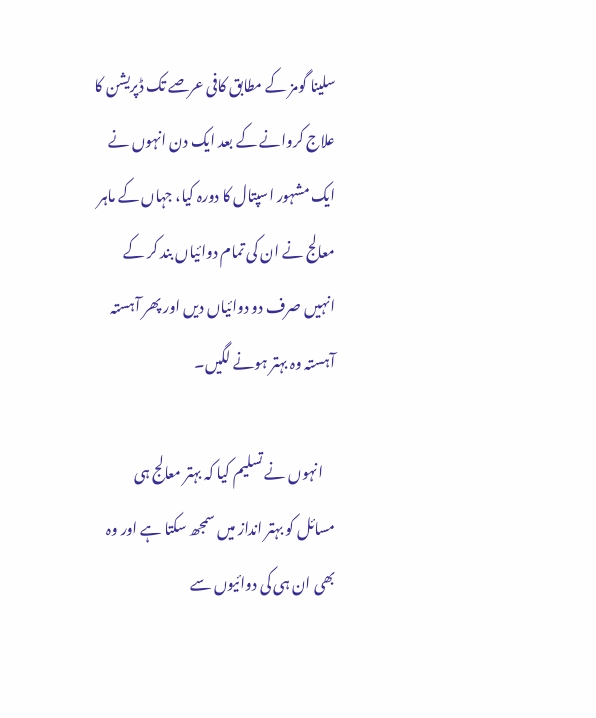سلینا گومز کے مطابق کافی عرصے تک ڈپریشن کا علاج کروانے کے بعد ایک دن انہوں نے ایک مشہور اسپتال کا دورہ کیا، جہاں کے ماہر معالج نے ان کی تمام دوائیاں بند کر کے انہیں صرف دو دوائیاں دیں اور پھر آہستہ آہستہ وہ بہتر ہونے لگیں۔

    انہوں نے تسلیم کیا کہ بہتر معالج ہی مسائل کو بہتر انداز میں سمجھ سکتا ہے اور وہ بھی ان ہی کی دوائیوں سے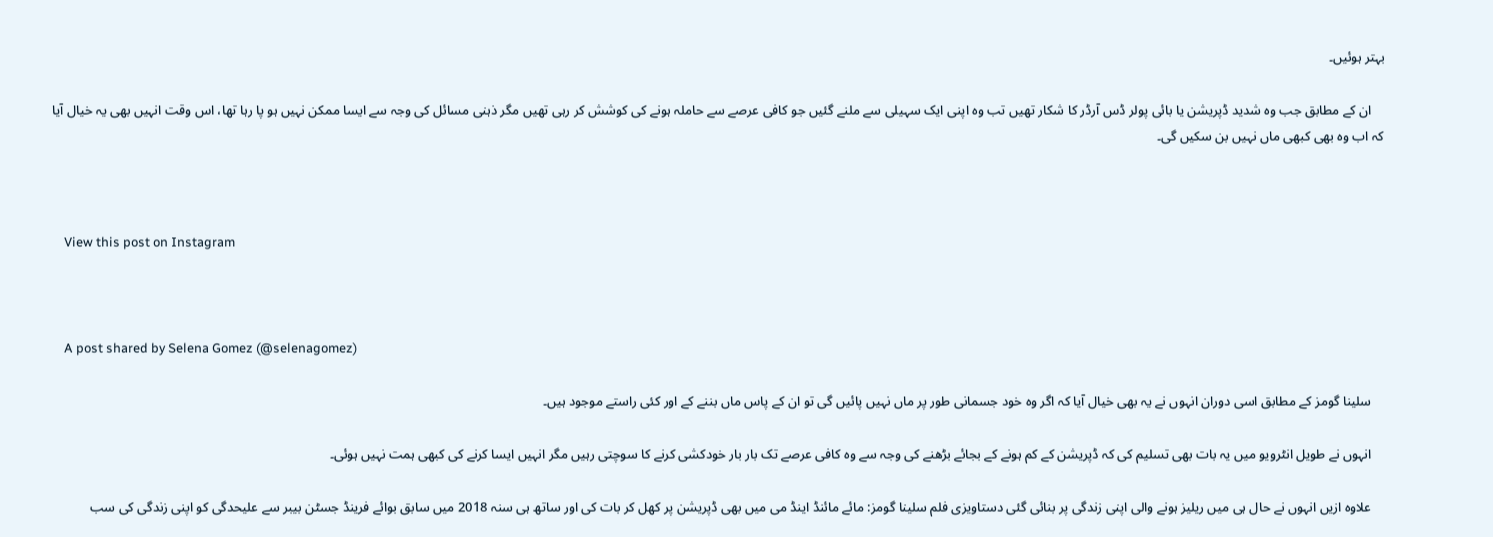بہتر ہوئیں۔

    ان کے مطابق جب وہ شدید ڈپریشن یا بائی پولر ڈس آرڈر کا شکار تھیں تب وہ اپنی ایک سہیلی سے ملنے گئیں جو کافی عرصے سے حاملہ ہونے کی کوشش کر رہی تھیں مگر ذہنی مسائل کی وجہ سے ایسا ممکن نہیں ہو پا رہا تھا، اس وقت انہیں بھی یہ خیال آیا کہ اب وہ بھی کبھی ماں نہیں بن سکیں گی۔



    View this post on Instagram



    A post shared by Selena Gomez (@selenagomez)

    سلینا گومز کے مطابق اسی دوران انہوں نے یہ بھی خیال آیا کہ اگر وہ خود جسمانی طور پر ماں نہیں پائیں گی تو ان کے پاس ماں بننے کے اور کئی راستے موجود ہیں۔

    انہوں نے طویل انٹرویو میں یہ بات بھی تسلیم کی کہ ڈپریشن کے کم ہونے کے بجائے بڑھنے کی وجہ سے وہ کافی عرصے تک بار بار خودکشی کرنے کا سوچتی رہیں مگر انہیں ایسا کرنے کی کبھی ہمت نہیں ہوئی۔

    علاوہ ازیں انہوں نے حال ہی میں ریلیز ہونے والی اپنی زندگی پر بنائی گئی دستاویزی فلم سلینا گومز: مائے مائنڈ اینڈ می میں بھی ڈپریشن پر کھل کر بات کی اور ساتھ ہی سنہ 2018 میں سابق بوائے فرینڈ جسٹن بیبر سے علیحدگی کو اپنی زندگی کی سب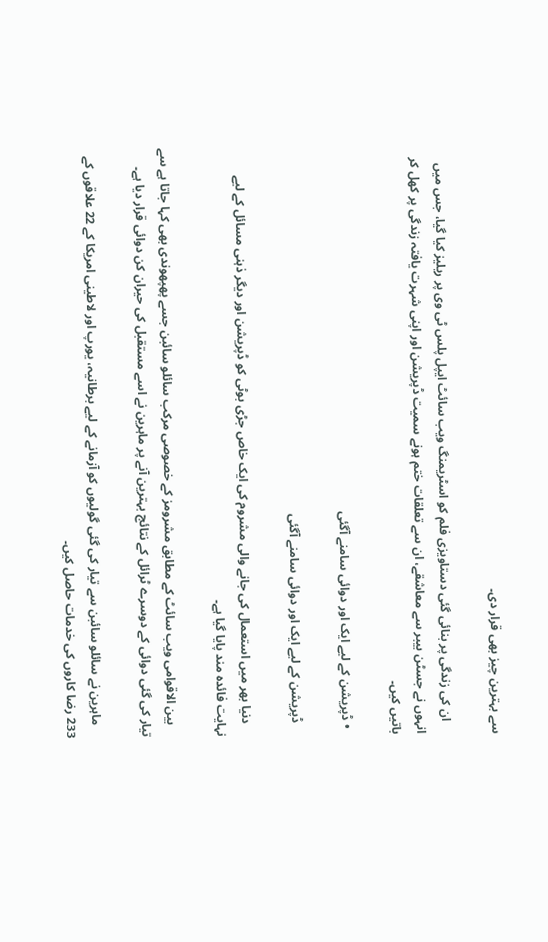سے بہترین چیز بھی قرار دی۔

    ان کی زندگی پر بنائی گئی دستاویزی فلم کو اسٹریمنگ ویب سائٹ ایپل پلس ٹی وی پر ریلیز کیا گیا، جس میں انہوں نے جسٹن بیبر سے معاشقے، ان سے تعلقات ختم ہونے سمیت ڈپریشن اور اپنی شہرت یافتہ زندگی پر کھل کر باتیں کیں۔

  • ڈپریشن کے لیے ایک اور دوائی سامنے آگئی

    ڈپریشن کے لیے ایک اور دوائی سامنے آگئی

    دنیا بھر میں استعمال کی جانے والی مشروم کی ایک خاص جڑی بوٹی کو ڈپریشن اور دیگر ذہنی مسائل کے لیے نہایت فائدہ مند پایا گیا ہے۔

    بین الاقوامی ویب سائٹ کے مطابق مشرومز کے خصوصی مرکب سائلو سائبن جسے پھپھوندی بھی کہا جاتا ہے سے تیار کی گئی دوائی کے دوسرے ٹرائل کے نتائج بہترین آنے پر ماہرین نے اسے مستقبل کی حیران کن دوائی قرار دیا ہے۔

    ماہرین نے سائلو سائبن سے تیار کی گئی گولیوں کو آزمانے کے لیے برطانیہ، یورپ اور لاطینی امریکا کے 22 علاقوں کے 233 رضا کاروں کی خدمات حاصل کیں۔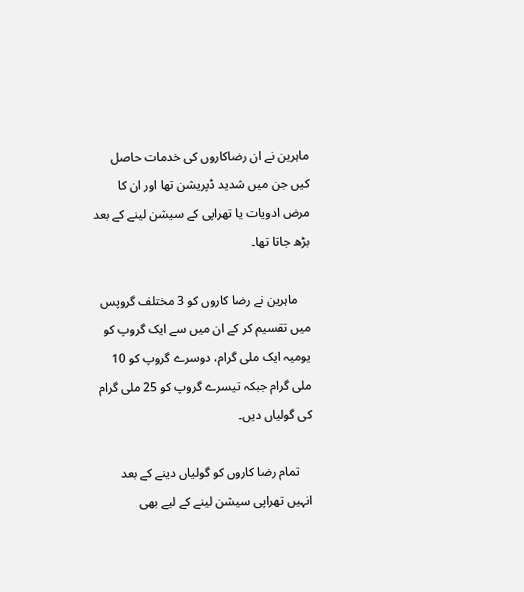ماہرین نے ان رضاکاروں کی خدمات حاصل کیں جن میں شدید ڈپریشن تھا اور ان کا مرض ادویات یا تھراپی کے سیشن لینے کے بعد بڑھ جاتا تھا۔

    ماہرین نے رضا کاروں کو 3 مختلف گروپس میں تقسیم کر کے ان میں سے ایک گروپ کو یومیہ ایک ملی گرام، دوسرے گروپ کو 10 ملی گرام جبکہ تیسرے گروپ کو 25 ملی گرام کی گولیاں دیں۔

    تمام رضا کاروں کو گولیاں دینے کے بعد انہیں تھراپی سیشن لینے کے لیے بھی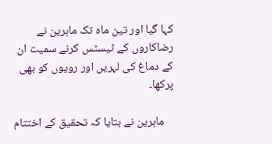کہا گیا اور تین ماہ تک ماہرین نے رضاکاروں کے ٹیسٹس کرنے سمیت ان کے دماغ کی لہریں اور رویوں کو بھی پرکھا۔

    ماہرین نے بتایا کہ تحقیق کے اختتام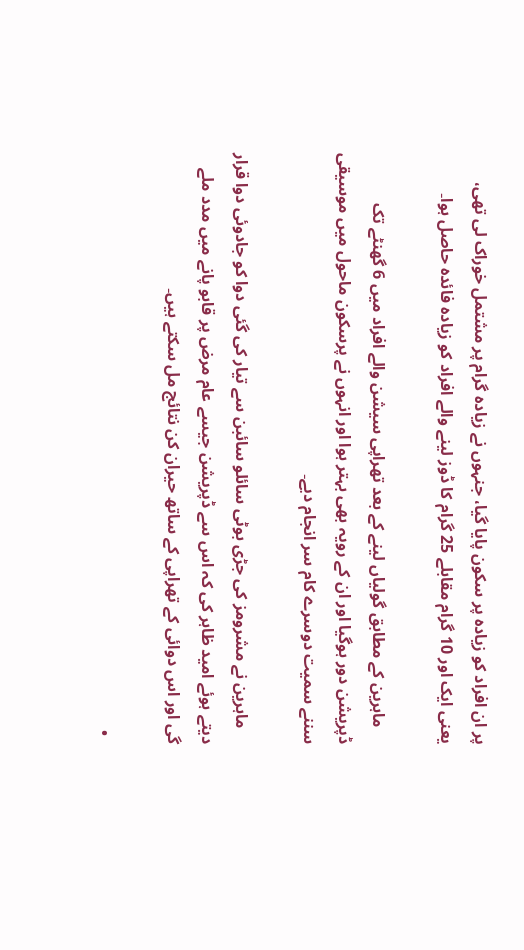پر ان افراد کو زیادہ پر سکون پایا گیا، جنہوں نے زیادہ گرام پر مشتمل خوراک لی تھی، یعنی ایک اور 10 گرام مقابلے 25 گرام کا ڈوز لینے والے افراد کو زیادہ فائدہ حاصل ہوا۔

    ماہرین کے مطابق گولیاں لینے کے بعد تھراپی سیشن والے افراد میں 6 گھنٹے تک ڈپریشن دور ہوگیا اور ان کے رویہ بھی بہتر ہوا اور انہوں نے پرسکون ماحول میں موسیقی سننے سمیت دوسرے کام سر انجام دیے۔

    ماہرین نے مشرومز کی جڑی بوٹی سائلو سائبن سے تیار کی گئی دوا کو جادوئی دوا قرار دیتے ہوئے امید ظاہر کی کہ اس سے ڈپریشن جیسے عام مرض پر قابو پانے میں مدد ملے گی اور اس دوائی کے تھراپی کے ساتھ حیران کن نتائج مل سکتے ہیں۔

  •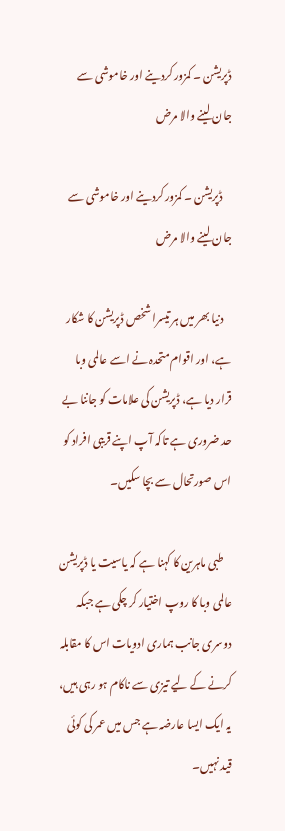ڈپریشن ۔ کمزور کردینے اور خاموشی سے جان لینے والا مرض

    ڈپریشن ۔ کمزور کردینے اور خاموشی سے جان لینے والا مرض

    دنیا بھر میں ہر تیسرا شخص ڈپریشن کا شکار ہے، اور اقوام متحدہ نے اسے عالمی وبا قرار دیا ہے، ڈپریشن کی علامات کو جاننا بے حد ضروری ہے تاکہ آپ اپنے قریبی افراد کو اس صورتحال سے بچا سکیں۔

    طبی ماہرین کا کہنا ہے کہ یاسیت یا ڈپریشن عالمی وبا کا روپ اختیار کر چکی ہے جبکہ دوسری جانب ہماری ادویات اس کا مقابلہ کرنے کے لیے تیزی سے ناکام ہو رہی ہیں، یہ ایک ایسا عارضہ ہے جس میں عمر کی کوئی قید نہیں۔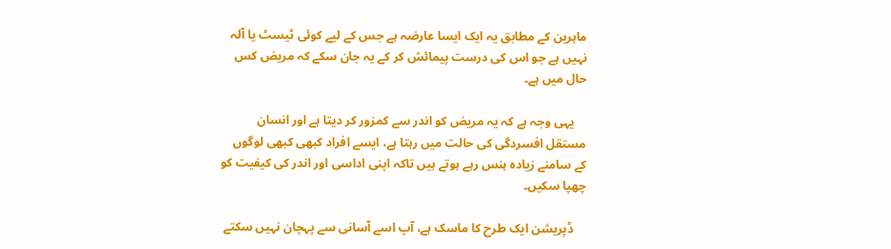ماہرین کے مطابق یہ ایک ایسا عارضہ ہے جس کے لیے کوئی ٹیسٹ یا آلہ نہیں ہے جو اس کی درست پیمائش کر کے یہ جان سکے کہ مریض کس حال میں ہے۔

    یہی وجہ ہے کہ یہ مریض کو اندر سے کمزور کر دیتا ہے اور انسان مستقل افسردگی کی حالت میں رہتا ہے، ایسے افراد کبھی کبھی لوگوں کے سامنے زیادہ ہنس رہے ہوتے ہیں تاکہ اپنی اداسی اور اندر کی کیفیت کو چھپا سکیں۔

    ڈپریشن ایک طرح کا ماسک ہے، آپ اسے آسانی سے پہچان نہیں سکتے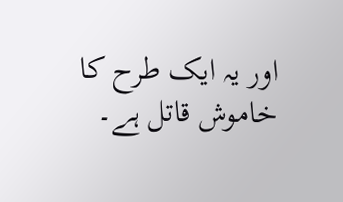اور یہ ایک طرح کا خاموش قاتل ہے۔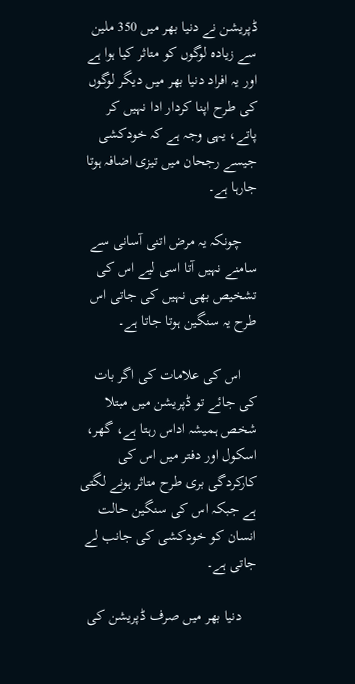ڈپریشن نے دنیا بھر میں 350 ملین سے زیادہ لوگوں کو متاثر کیا ہوا ہے اور یہ افراد دنیا بھر میں دیگر لوگوں کی طرح اپنا کردار ادا نہیں کر پاتے، یہی وجہ ہے کہ خودکشی جیسے رجحان میں تیزی اضافہ ہوتا جارہا ہے۔

    چونکہ یہ مرض اتنی آسانی سے سامنے نہیں آتا اسی لیے اس کی تشخیص بھی نہیں کی جاتی اس طرح یہ سنگین ہوتا جاتا ہے۔

    اس کی علامات کی اگر بات کی جائے تو ڈپریشن میں مبتلا شخص ہمیشہ اداس رہتا ہے، گھر، اسکول اور دفتر میں اس کی کارکردگی بری طرح متاثر ہونے لگتی ہے جبکہ اس کی سنگین حالت انسان کو خودکشی کی جانب لے جاتی ہے۔

    دنیا بھر میں صرف ڈپریشن کی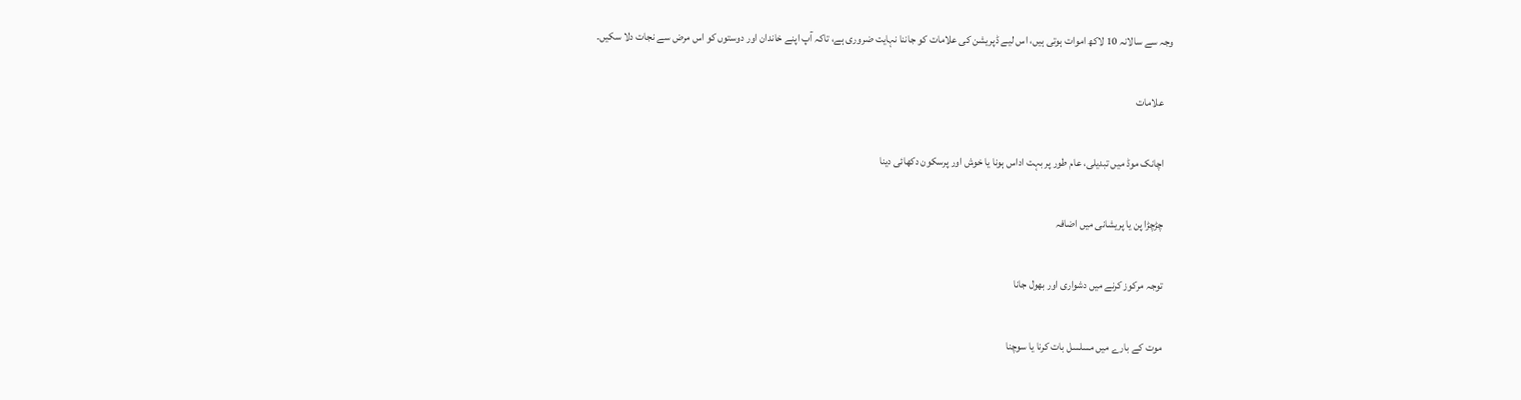وجہ سے سالانہ 10 لاکھ اموات ہوتی ہیں، اس لیے ڈپریشن کی علامات کو جاننا نہایت ضروری ہے، تاکہ آپ اپنے خاندان اور دوستوں کو اس مرض سے نجات دلا سکیں۔

    علامات

    اچانک موڈ میں تبدیلی، عام طور پر بہت اداس ہونا یا خوش اور پرسکون دکھائی دینا

    چڑچڑا پن یا پریشانی میں اضافہ

    توجہ مرکوز کرنے میں دشواری اور بھول جانا

    موت کے بارے میں مسلسل بات کرنا یا سوچنا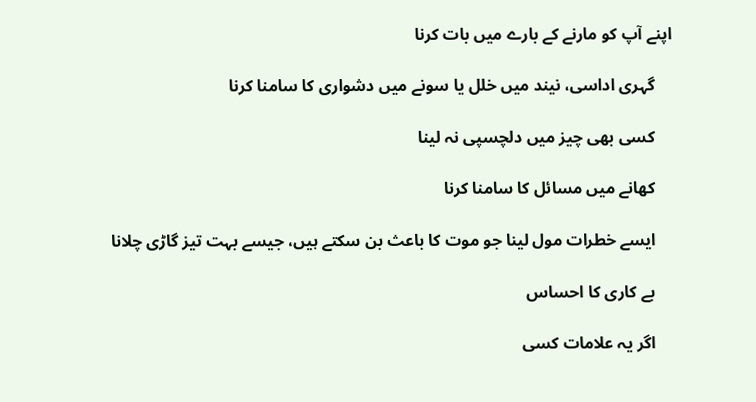اپنے آپ کو مارنے کے بارے میں بات کرنا

    گہری اداسی، نیند میں خلل یا سونے میں دشواری کا سامنا کرنا

    کسی بھی چیز میں دلچسپی نہ لینا

    کھانے میں مسائل کا سامنا کرنا

    ایسے خطرات مول لینا جو موت کا باعث بن سکتے ہیں، جیسے بہت تیز گاڑی چلانا

    بے کاری کا احساس

    اگر یہ علامات کسی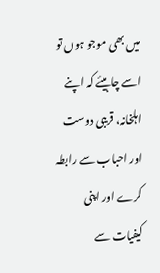میں بھی موجو ہوں تو اسے چاہیئے کہ اپنے اہلخانہ، قریبی دوست اور احباب سے رابطہ کرے اور اپنی کیفیات سے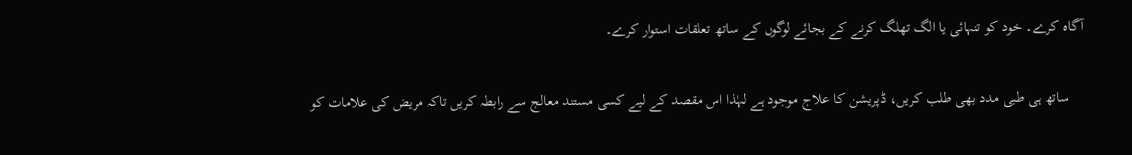آگاہ کرے۔ خود کو تنہائی یا الگ تھلگ کرنے کے بجائے لوگوں کے ساتھ تعلقات استوار کرے۔

    ساتھ ہی طبی مدد بھی طلب کریں، ڈپریشن کا علاج موجود ہے لہٰذا اس مقصد کے لیے کسی مستند معالج سے رابطہ کریں تاکہ مریض کی علامات کو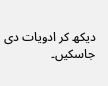دیکھ کر ادویات دی جاسکیں۔